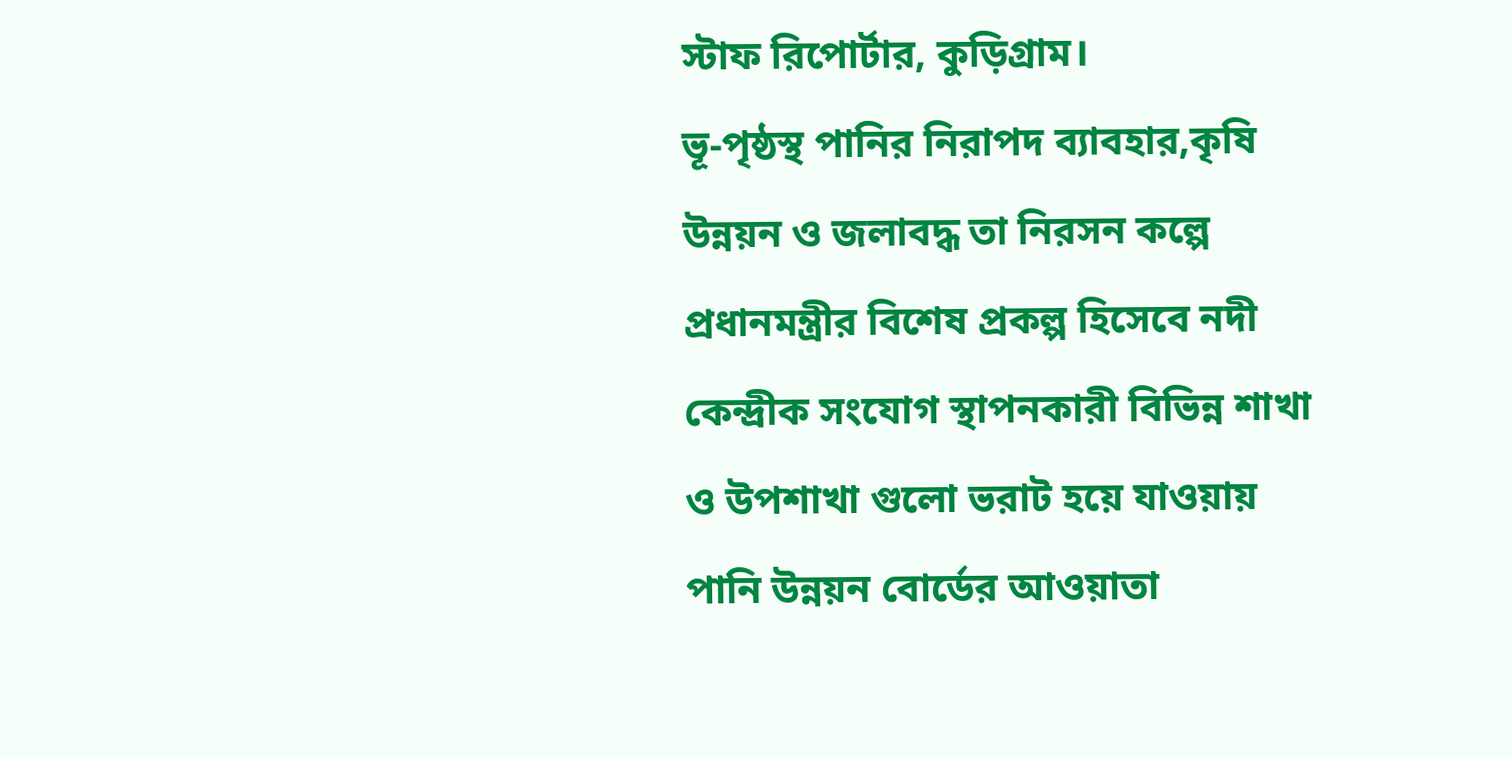স্টাফ রিপোর্টার, কুড়িগ্রাম।
ভূ-পৃষ্ঠস্থ পানির নিরাপদ ব্যাবহার,কৃষি উন্নয়ন ও জলাবদ্ধ তা নিরসন কল্পে প্রধানমন্ত্রীর বিশেষ প্রকল্প হিসেবে নদী কেন্দ্রীক সংযোগ স্থাপনকারী বিভিন্ন শাখা ও উপশাখা গুলো ভরাট হয়ে যাওয়ায় পানি উন্নয়ন বোর্ডের আওয়াতা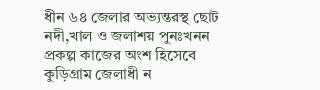ধীন ৬৪ জেলার অভ্যন্তরস্থ ছোট নদী,খাল ও জলাশয় পুনঃখনন প্রকল্প কাজের অংশ হিসেবে কুড়িগ্রাম জেলাধী ন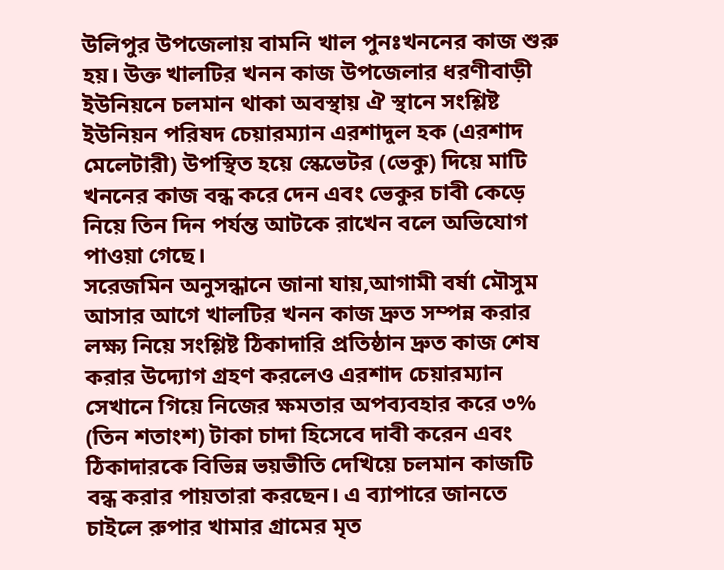উলিপুর উপজেলায় বামনি খাল পুনঃখননের কাজ শুরু হয়। উক্ত খালটির খনন কাজ উপজেলার ধরণীবাড়ী ইউনিয়নে চলমান থাকা অবস্থায় ঐ স্থানে সংশ্লিষ্ট ইউনিয়ন পরিষদ চেয়ারম্যান এরশাদুল হক (এরশাদ মেলেটারী) উপস্থিত হয়ে স্কেভেটর (ভেকু) দিয়ে মাটি খননের কাজ বন্ধ করে দেন এবং ভেকুর চাবী কেড়ে নিয়ে তিন দিন পর্যন্ত আটকে রাখেন বলে অভিযোগ পাওয়া গেছে।
সরেজমিন অনুসন্ধানে জানা যায়,আগামী বর্ষা মৌসুম আসার আগে খালটির খনন কাজ দ্রুত সম্পন্ন করার লক্ষ্য নিয়ে সংশ্লিষ্ট ঠিকাদারি প্রতিষ্ঠান দ্রুত কাজ শেষ করার উদ্যোগ গ্রহণ করলেও এরশাদ চেয়ারম্যান সেখানে গিয়ে নিজের ক্ষমতার অপব্যবহার করে ৩% (তিন শতাংশ) টাকা চাদা হিসেবে দাবী করেন এবং ঠিকাদারকে বিভিন্ন ভয়ভীতি দেখিয়ে চলমান কাজটি বন্ধ করার পায়তারা করছেন। এ ব্যাপারে জানতে চাইলে রুপার খামার গ্রামের মৃত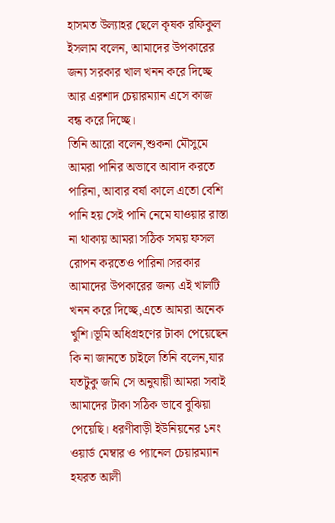হাসমত উল্যাহর ছেলে কৃষক রফিকুল ইসলাম বলেন, আমাদের উপকারের জন্য সরকার খাল খনন করে দিচ্ছে আর এরশাদ চেয়ারম্যান এসে কাজ বন্ধ করে দিচ্ছে।
তিনি আরো বলেন,শুকনা মৌসুমে আমরা পানির অভাবে আবাদ করতে পারিনা, আবার বর্ষা কালে এতো বেশি পানি হয় সেই পানি নেমে যাওয়ার রাস্তা না থাকায় আমরা সঠিক সময় ফসল রোপন করতেও পারিনা।সরকার আমাদের উপকারের জন্য এই খালটি খনন করে দিচ্ছে,এতে আমরা অনেক খুশি।ভূমি অধিগ্রহণের টাকা পেয়েছেন কি না জানতে চাইলে তিনি বলেন,যার যতটুকু জমি সে অনুযায়ী আমরা সবাই আমাদের টাকা সঠিক ভাবে বুঝিয়া পেয়েছি। ধরণীবাড়ী ইউনিয়নের ১নং ওয়ার্ড মেম্বার ও প্যানেল চেয়ারম্যান হযরত আলী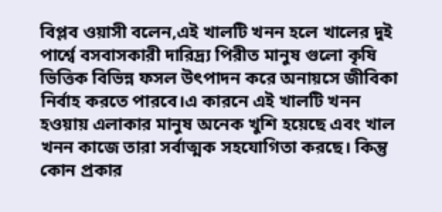বিপ্লব ওয়াসী বলেন,এই খালটি খনন হলে খালের দুই পার্শ্বে বসবাসকারী দারিদ্র্য পিরীত মানুষ গুলো কৃষি ভিত্তিক বিভিন্ন ফসল উৎপাদন করে অনায়সে জীবিকা নির্বাহ করতে পারবে।এ কারনে এই খালটি খনন হওয়ায় এলাকার মানুষ অনেক খুশি হয়েছে এবং খাল খনন কাজে তারা সর্বাত্মক সহযোগিতা করছে। কিন্তু কোন প্রকার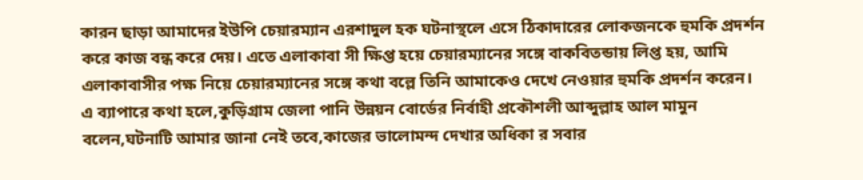কারন ছাড়া আমাদের ইউপি চেয়ারম্যান এরশাদুল হক ঘটনাস্থলে এসে ঠিকাদারের লোকজনকে হুমকি প্রদর্শন করে কাজ বন্ধ করে দেয়। এতে এলাকাবা সী ক্ষিপ্ত হয়ে চেয়ারম্যানের সঙ্গে বাকবিতন্ডায় লিপ্ত হয়, আমি এলাকাবাসীর পক্ষ নিয়ে চেয়ারম্যানের সঙ্গে কথা বল্লে তিনি আমাকেও দেখে নেওয়ার হুমকি প্রদর্শন করেন।
এ ব্যাপারে কথা হলে,কুড়িগ্রাম জেলা পানি উন্নয়ন বোর্ডের নির্বাহী প্রকৌশলী আব্দুল্লাহ আল মামুন বলেন,ঘটনাটি আমার জানা নেই তবে,কাজের ভালোমন্দ দেখার অধিকা র সবার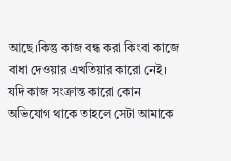আছে।কিন্তু কাজ বন্ধ করা কিংবা কাজে বাধা দেওয়ার এখতিয়ার কারো নেই। যদি কাজ সংক্রান্ত কারো কোন অভিযোগ থাকে তাহলে সেটা আমাকে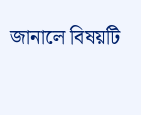জানালে বিষয়টি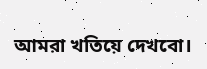আমরা খতিয়ে দেখবো।